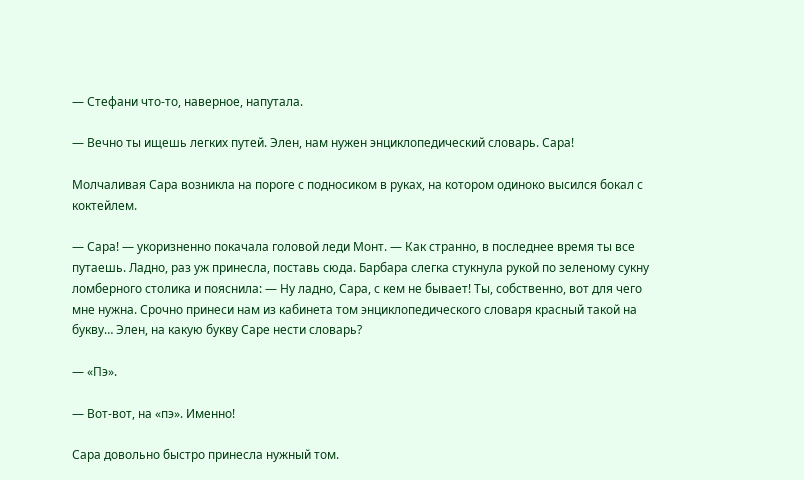— Стефани что-то, наверное, напутала.

— Вечно ты ищешь легких путей. Элен, нам нужен энциклопедический словарь. Сара!

Молчаливая Сара возникла на пороге с подносиком в руках, на котором одиноко высился бокал с коктейлем.

— Сара! — укоризненно покачала головой леди Монт. — Как странно, в последнее время ты все путаешь. Ладно, раз уж принесла, поставь сюда. Барбара слегка стукнула рукой по зеленому сукну ломберного столика и пояснила: — Ну ладно, Сара, с кем не бывает! Ты, собственно, вот для чего мне нужна. Срочно принеси нам из кабинета том энциклопедического словаря красный такой на букву… Элен, на какую букву Саре нести словарь?

— «Пэ».

— Вот-вот, на «пэ». Именно!

Сара довольно быстро принесла нужный том.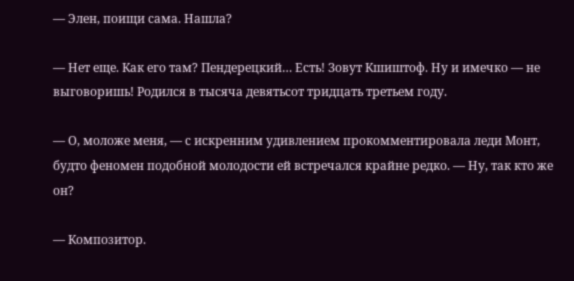— Элен, поищи сама. Нашла?

— Нет еще. Как его там? Пендерецкий… Есть! Зовут Кшиштоф. Ну и имечко — не выговоришь! Родился в тысяча девятьсот тридцать третьем году.

— О, моложе меня, — с искренним удивлением прокомментировала леди Монт, будто феномен подобной молодости ей встречался крайне редко. — Ну, так кто же он?

— Композитор.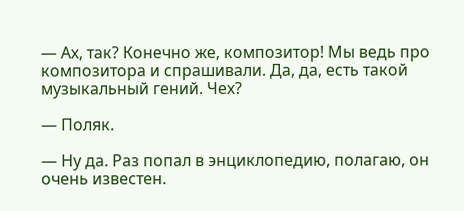— Ах, так? Конечно же, композитор! Мы ведь про композитора и спрашивали. Да, да, есть такой музыкальный гений. Чех?

— Поляк.

— Ну да. Раз попал в энциклопедию, полагаю, он очень известен.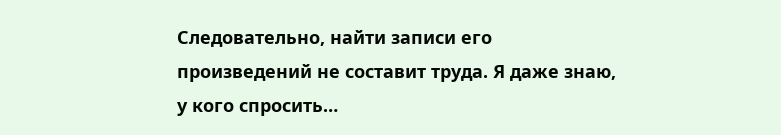Следовательно, найти записи его произведений не составит труда. Я даже знаю, у кого спросить…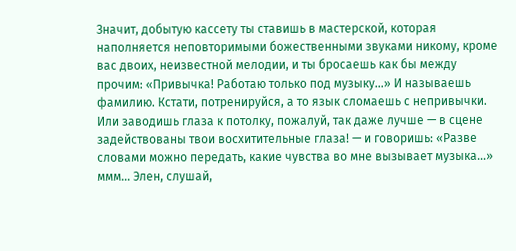Значит, добытую кассету ты ставишь в мастерской, которая наполняется неповторимыми божественными звуками никому, кроме вас двоих, неизвестной мелодии, и ты бросаешь как бы между прочим: «Привычка! Работаю только под музыку…» И называешь фамилию. Кстати, потренируйся, а то язык сломаешь с непривычки. Или заводишь глаза к потолку, пожалуй, так даже лучше — в сцене задействованы твои восхитительные глаза! — и говоришь: «Разве словами можно передать, какие чувства во мне вызывает музыка…» ммм… Элен, слушай,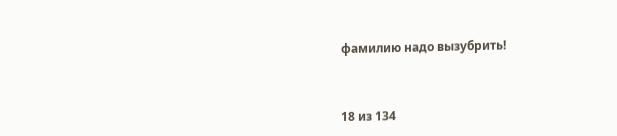фамилию надо вызубрить!



18 из 134